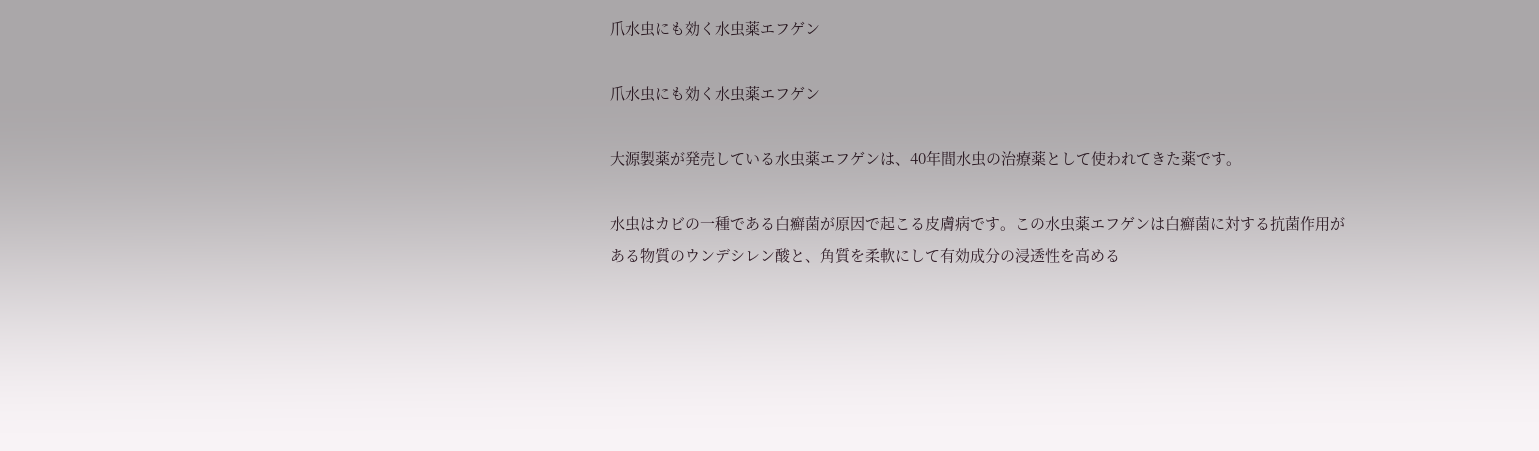爪水虫にも効く水虫薬エフゲン

爪水虫にも効く水虫薬エフゲン

大源製薬が発売している水虫薬エフゲンは、40年間水虫の治療薬として使われてきた薬です。

水虫はカビの一種である白癬菌が原因で起こる皮膚病です。この水虫薬エフゲンは白癬菌に対する抗菌作用がある物質のウンデシレン酸と、角質を柔軟にして有効成分の浸透性を高める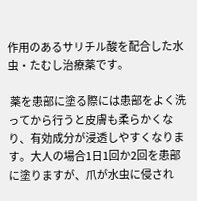作用のあるサリチル酸を配合した水虫・たむし治療薬です。

 薬を患部に塗る際には患部をよく洗ってから行うと皮膚も柔らかくなり、有効成分が浸透しやすくなります。大人の場合1日1回か2回を患部に塗りますが、爪が水虫に侵され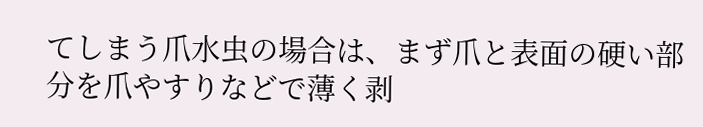てしまう爪水虫の場合は、まず爪と表面の硬い部分を爪やすりなどで薄く剥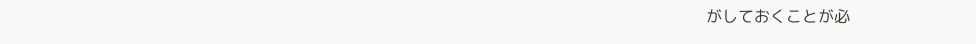がしておくことが必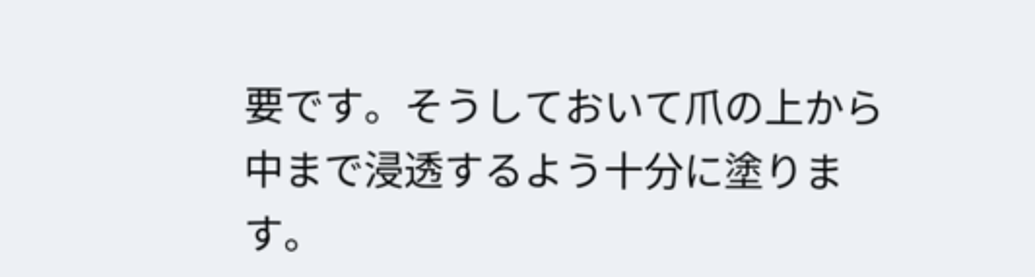要です。そうしておいて爪の上から中まで浸透するよう十分に塗ります。